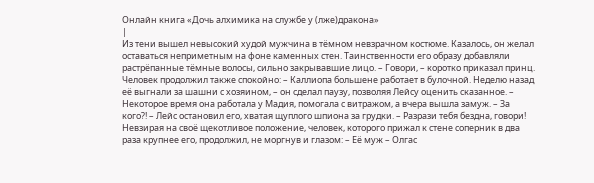Онлайн книга «Дочь алхимика на службе у (лже)дракона»
|
Из тени вышел невысокий худой мужчина в тёмном невзрачном костюме. Казалось, он желал оставаться неприметным на фоне каменных стен. Таинственности его образу добавляли растрёпанные тёмные волосы, сильно закрывавшие лицо. – Говори, – коротко приказал принц. Человек продолжил также спокойно: – Каллиопа большене работает в булочной. Неделю назад её выгнали за шашни с хозяином, – он сделал паузу, позволяя Лейсу оценить сказанное. – Некоторое время она работала у Мадия, помогала с витражом, а вчера вышла замуж. – За кого?! – Лейс остановил его, хватая щуплого шпиона за грудки. – Разрази тебя бездна, говори! Невзирая на своё щекотливое положение, человек, которого прижал к стене соперник в два раза крупнее его, продолжил, не моргнув и глазом: – Её муж – Олгас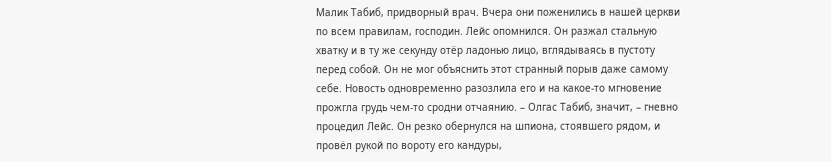Малик Табиб, придворный врач. Вчера они поженились в нашей церкви по всем правилам, господин. Лейс опомнился. Он разжал стальную хватку и в ту же секунду отёр ладонью лицо, вглядываясь в пустоту перед собой. Он не мог объяснить этот странный порыв даже самому себе. Новость одновременно разозлила его и на какое-то мгновение прожгла грудь чем-то сродни отчаянию. – Олгас Табиб, значит, – гневно процедил Лейс. Он резко обернулся на шпиона, стоявшего рядом, и провёл рукой по вороту его кандуры,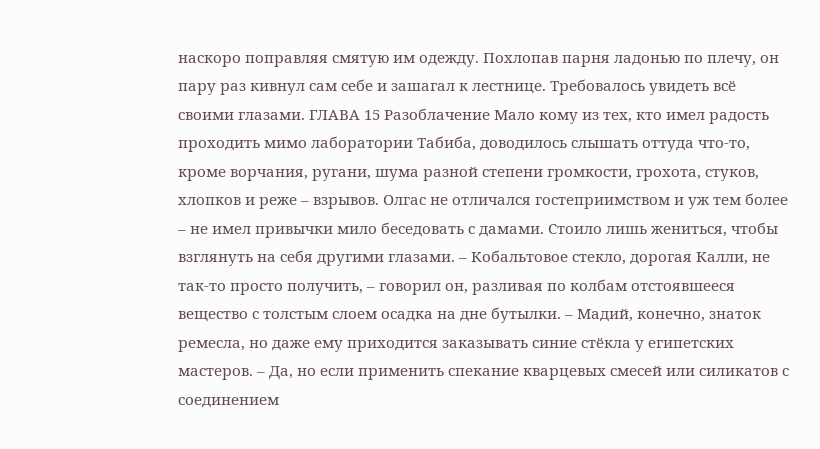наскоро поправляя смятую им одежду. Похлопав парня ладонью по плечу, он пару раз кивнул сам себе и зашагал к лестнице. Требовалось увидеть всё своими глазами. ГЛАВА 15 Разоблачение Мало кому из тех, кто имел радость проходить мимо лаборатории Табиба, доводилось слышать оттуда что-то, кроме ворчания, ругани, шума разной степени громкости, грохота, стуков, хлопков и реже – взрывов. Олгас не отличался гостеприимством и уж тем более – не имел привычки мило беседовать с дамами. Стоило лишь жениться, чтобы взглянуть на себя другими глазами. – Кобальтовое стекло, дорогая Калли, не так-то просто получить, – говорил он, разливая по колбам отстоявшееся вещество с толстым слоем осадка на дне бутылки. – Мадий, конечно, знаток ремесла, но даже ему приходится заказывать синие стёкла у египетских мастеров. – Да, но если применить спекание кварцевых смесей или силикатов с соединением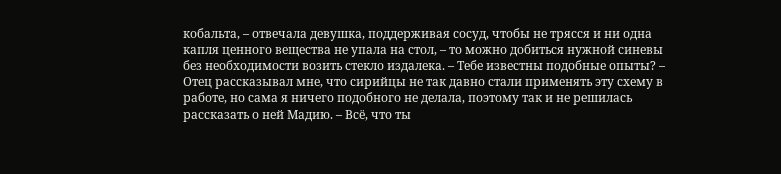кобальта, – отвечала девушка, поддерживая сосуд, чтобы не трясся и ни одна капля ценного вещества не упала на стол, – то можно добиться нужной синевы без необходимости возить стекло издалека. – Тебе известны подобные опыты? – Отец рассказывал мне, что сирийцы не так давно стали применять эту схему в работе, но сама я ничего подобного не делала, поэтому так и не решилась рассказать о ней Мадию. – Всё, что ты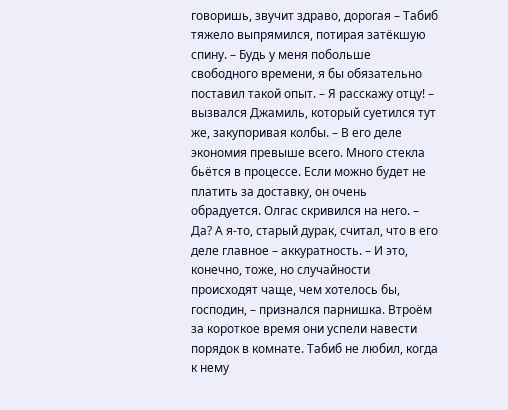говоришь, звучит здраво, дорогая – Табиб тяжело выпрямился, потирая затёкшую спину. – Будь у меня побольше свободного времени, я бы обязательно поставил такой опыт. – Я расскажу отцу! – вызвался Джамиль, который суетился тут же, закупоривая колбы. – В его деле экономия превыше всего. Много стекла бьётся в процессе. Если можно будет не платить за доставку, он очень обрадуется. Олгас скривился на него. – Да? А я-то, старый дурак, считал, что в его деле главное – аккуратность. – И это, конечно, тоже, но случайности происходят чаще, чем хотелось бы, господин, – признался парнишка. Втроём за короткое время они успели навести порядок в комнате. Табиб не любил, когда к нему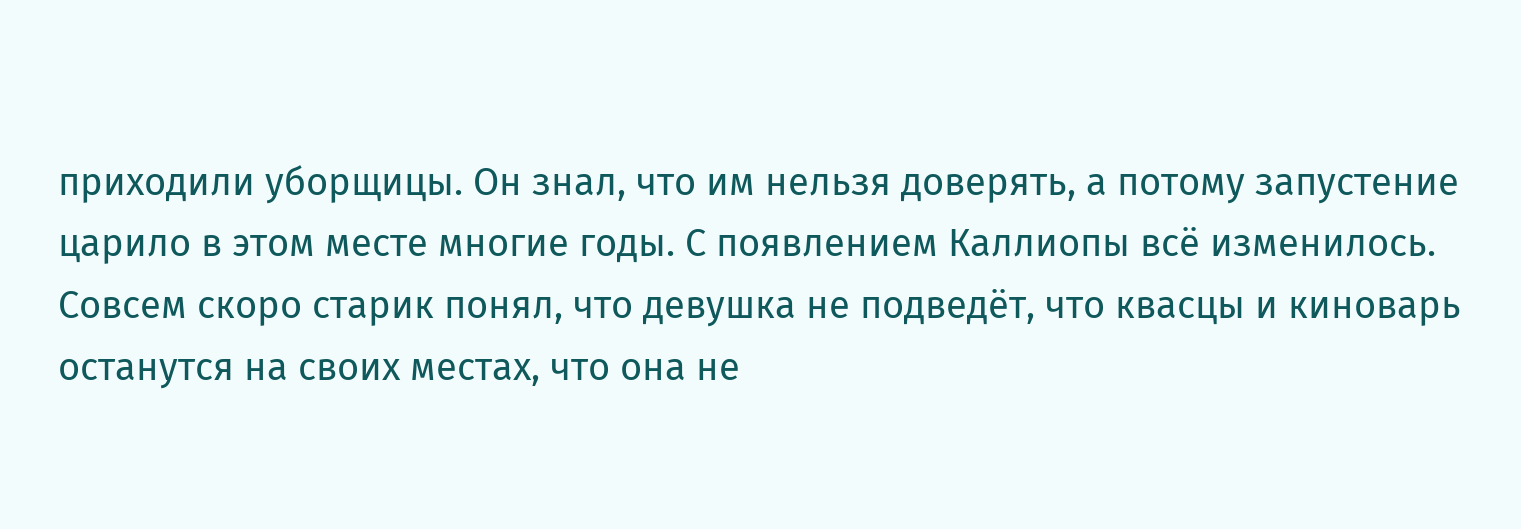приходили уборщицы. Он знал, что им нельзя доверять, а потому запустение царило в этом месте многие годы. С появлением Каллиопы всё изменилось. Совсем скоро старик понял, что девушка не подведёт, что квасцы и киноварь останутся на своих местах, что она не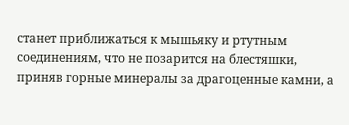станет приближаться к мышьяку и ртутным соединениям, что не позарится на блестяшки, приняв горные минералы за драгоценные камни, а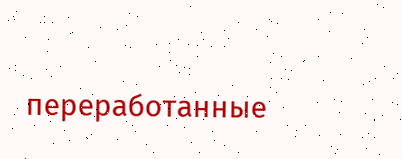переработанные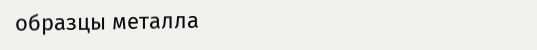образцы металла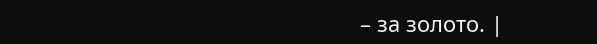– за золото. |